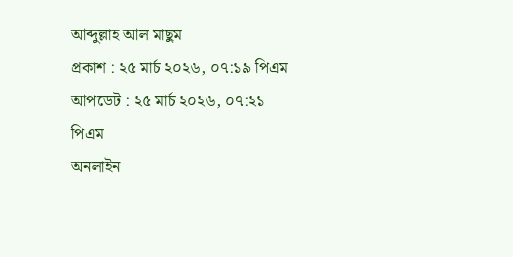আব্দুল্লাহ আল মাছুম
প্রকাশ : ২৫ মার্চ ২০২৬, ০৭:১৯ পিএম
আপডেট : ২৫ মার্চ ২০২৬, ০৭:২১ পিএম
অনলাইন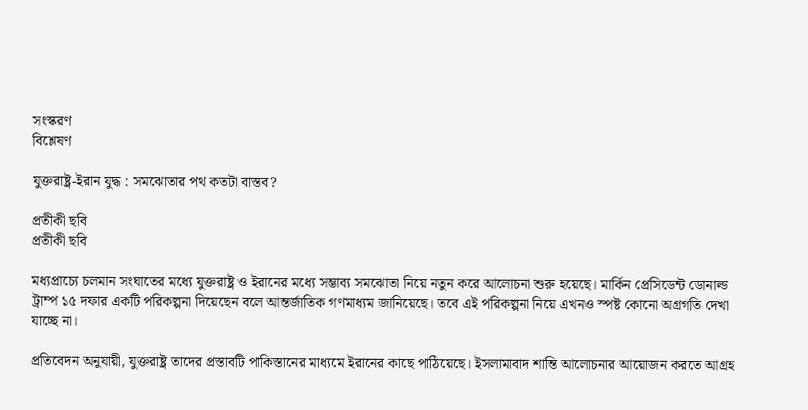সংস্করণ
বিশ্লেষণ

যুক্তরাষ্ট্র-ইরান যুদ্ধ : সমঝোতার পথ কতটা বাস্তব?

প্রতীকী ছবি
প্রতীকী ছবি

মধ্যপ্রাচ্যে চলমান সংঘাতের মধ্যে যুক্তরাষ্ট্র ও ইরানের মধ্যে সম্ভাব্য সমঝোতা নিয়ে নতুন করে আলোচনা শুরু হয়েছে। মার্কিন প্রেসিডেন্ট ডোনাল্ড ট্রাম্প ১৫ দফার একটি পরিকল্পনা দিয়েছেন বলে আন্তর্জাতিক গণমাধ্যম জানিয়েছে। তবে এই পরিকল্পনা নিয়ে এখনও স্পষ্ট কোনো অগ্রগতি দেখা যাচ্ছে না।

প্রতিবেদন অনুযায়ী, যুক্তরাষ্ট্র তাদের প্রস্তাবটি পাকিস্তানের মাধ্যমে ইরানের কাছে পাঠিয়েছে। ইসলামাবাদ শান্তি আলোচনার আয়োজন করতে আগ্রহ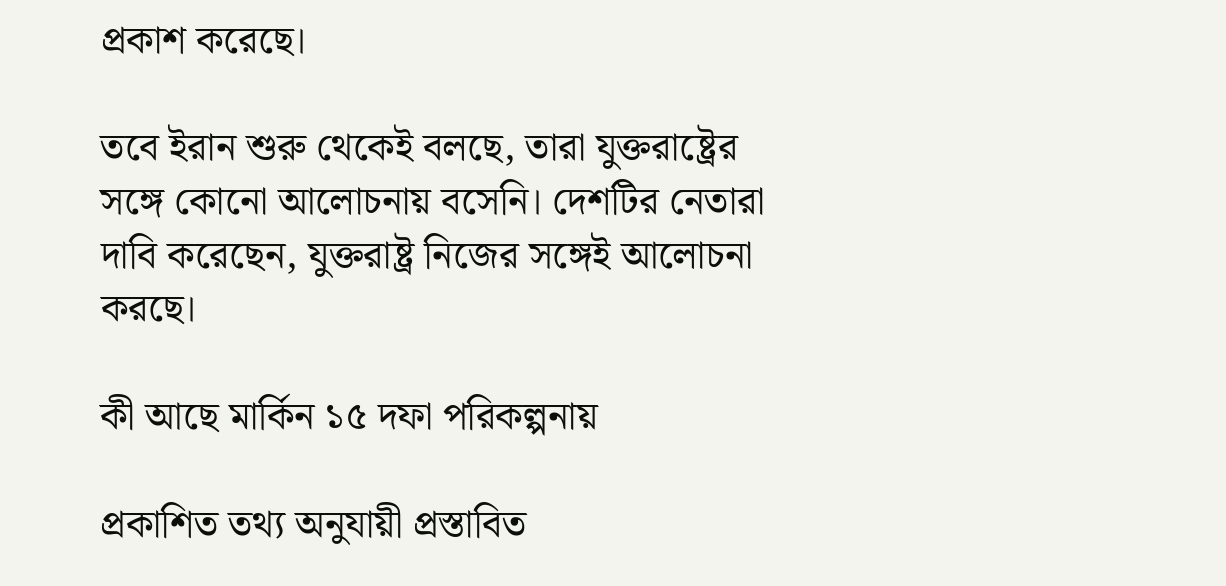প্রকাশ করেছে।

তবে ইরান শুরু থেকেই বলছে, তারা যুক্তরাষ্ট্রের সঙ্গে কোনো আলোচনায় বসেনি। দেশটির নেতারা দাবি করেছেন, যুক্তরাষ্ট্র নিজের সঙ্গেই আলোচনা করছে।

কী আছে মার্কিন ১৫ দফা পরিকল্পনায়

প্রকাশিত তথ্য অনুযায়ী প্রস্তাবিত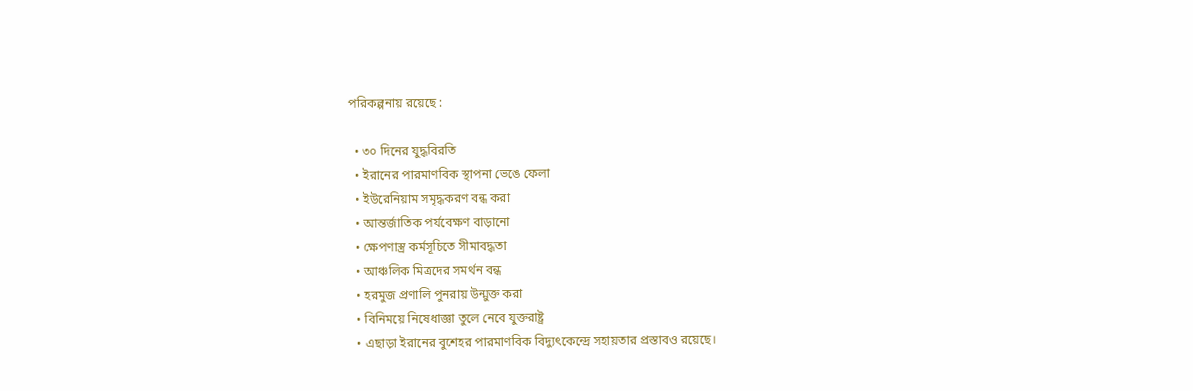পরিকল্পনায় রয়েছে :

  • ৩০ দিনের যুদ্ধবিরতি
  • ইরানের পারমাণবিক স্থাপনা ভেঙে ফেলা
  • ইউরেনিয়াম সমৃদ্ধকরণ বন্ধ করা
  • আন্তর্জাতিক পর্যবেক্ষণ বাড়ানো
  • ক্ষেপণাস্ত্র কর্মসূচিতে সীমাবদ্ধতা
  • আঞ্চলিক মিত্রদের সমর্থন বন্ধ
  • হরমুজ প্রণালি পুনরায় উন্মুক্ত করা
  • বিনিময়ে নিষেধাজ্ঞা তুলে নেবে ‍যুক্তরাষ্ট্র
  • এছাড়া ইরানের বুশেহর পারমাণবিক বিদ্যুৎকেন্দ্রে সহায়তার প্রস্তাবও রয়েছে।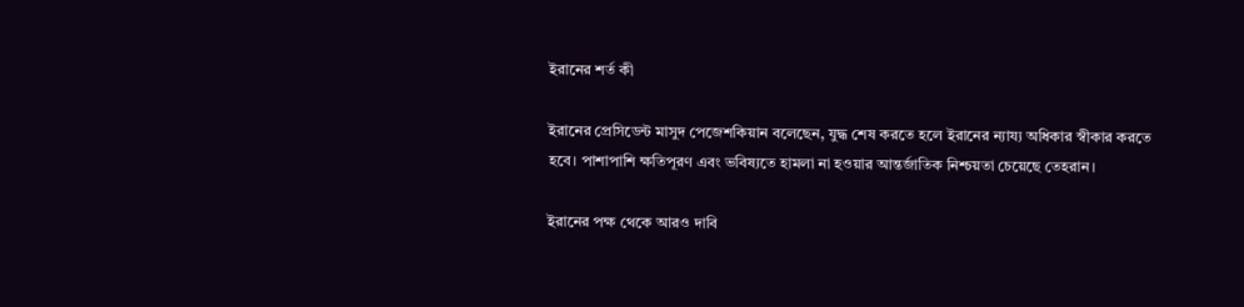ইরানের শর্ত কী

ইরানের প্রেসিডেন্ট মাসুদ পেজেশকিয়ান বলেছেন, যুদ্ধ শেষ করতে হলে ইরানের ন্যায্য অধিকার স্বীকার করতে হবে। পাশাপাশি ক্ষতিপূরণ এবং ভবিষ্যতে হামলা না হওয়ার আন্তর্জাতিক নিশ্চয়তা চেয়েছে তেহরান।

ইরানের পক্ষ থেকে আরও দাবি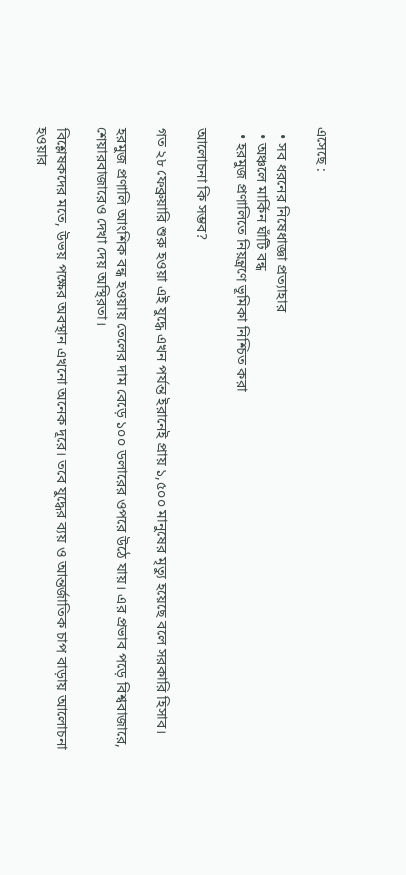এসেছে :

  • সব ধরনের নিষেধাজ্ঞা প্রত্যাহার
  • অঞ্চলে মার্কিন ঘাঁটি বন্ধ
  • হরমুজ প্রণালিতে নিয়ন্ত্রণে ভূমিকা নিশ্চিত করা

আলোচনা কি সম্ভব?

গত ২৮ ফেব্রুয়ারি শুরু হওয়া এই যুদ্ধে এখন পর্যন্ত ইরানেই প্রায় ১,৫০০ মানুষের মৃত্যু হয়েছে বলে সরকারি হিসাব।

হরমুজ প্রণালি আংশিক বন্ধ হওয়ায় তেলের দাম বেড়ে ১০০ ডলারের ওপরে উঠে যায়। এর প্রভাব পড়ে বিশ্ববাজারে, শেয়ারবাজারেও দেখা দেয় অস্থিরতা।

বিশ্লেষকদের মতে, উভয় পক্ষের অবস্থান এখনো অনেক দূরে। তবে যুদ্ধের ব্যয় ও আন্তর্জাতিক চাপ বাড়ায় আলোচনা হওয়ার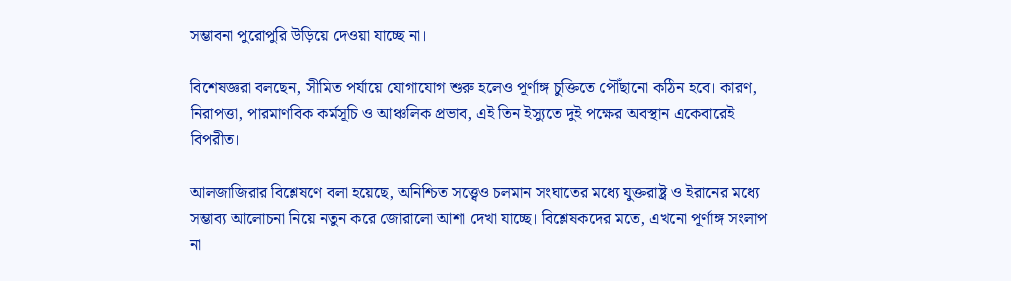সম্ভাবনা পুরোপুরি উড়িয়ে দেওয়া যাচ্ছে না।

বিশেষজ্ঞরা বলছেন, সীমিত পর্যায়ে যোগাযোগ শুরু হলেও পূর্ণাঙ্গ চুক্তিতে পৌঁছানো কঠিন হবে। কারণ, নিরাপত্তা, পারমাণবিক কর্মসূচি ও আঞ্চলিক প্রভাব, এই তিন ইস্যুতে দুই পক্ষের অবস্থান একেবারেই বিপরীত।

আলজাজিরার বিশ্লেষণে বলা হয়েছে, অনিশ্চিত সত্ত্বেও চলমান সংঘাতের মধ্যে যুক্তরাষ্ট্র ও ইরানের মধ্যে সম্ভাব্য আলোচনা নিয়ে নতুন করে জোরালো আশা দেখা যাচ্ছে। বিশ্লেষকদের মতে, এখনো পূর্ণাঙ্গ সংলাপ না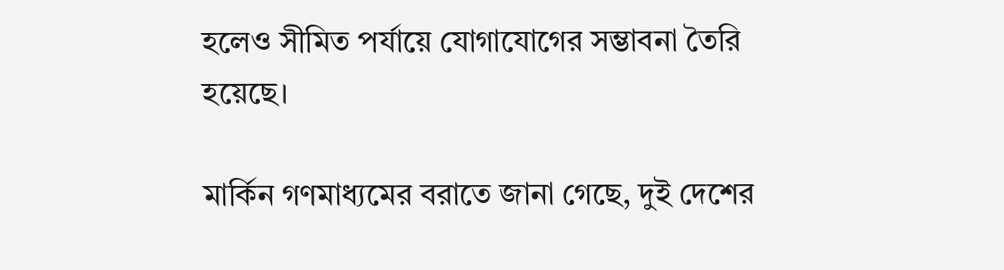হলেও সীমিত পর্যায়ে যোগাযোগের সম্ভাবনা তৈরি হয়েছে।

মার্কিন গণমাধ্যমের বরাতে জানা গেছে, দুই দেশের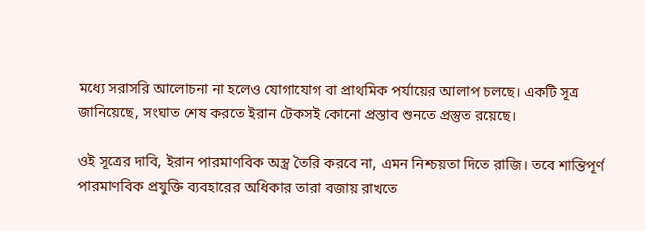মধ্যে সরাসরি আলোচনা না হলেও যোগাযোগ বা প্রাথমিক পর্যায়ের আলাপ চলছে। একটি সূত্র জানিয়েছে, সংঘাত শেষ করতে ইরান টেকসই কোনো প্রস্তাব শুনতে প্রস্তুত রয়েছে।

ওই সূত্রের দাবি, ইরান পারমাণবিক অস্ত্র তৈরি করবে না, এমন নিশ্চয়তা দিতে রাজি। তবে শান্তিপূর্ণ পারমাণবিক প্রযুক্তি ব্যবহারের অধিকার তারা বজায় রাখতে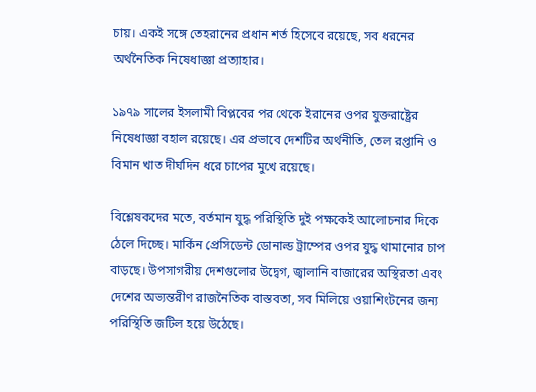চায়। একই সঙ্গে তেহরানের প্রধান শর্ত হিসেবে রয়েছে, সব ধরনের অর্থনৈতিক নিষেধাজ্ঞা প্রত্যাহার।

১৯৭৯ সালের ইসলামী বিপ্লবের পর থেকে ইরানের ওপর যুক্তরাষ্ট্রের নিষেধাজ্ঞা বহাল রয়েছে। এর প্রভাবে দেশটির অর্থনীতি, তেল রপ্তানি ও বিমান খাত দীর্ঘদিন ধরে চাপের মুখে রয়েছে।

বিশ্লেষকদের মতে, বর্তমান যুদ্ধ পরিস্থিতি দুই পক্ষকেই আলোচনার দিকে ঠেলে দিচ্ছে। মার্কিন প্রেসিডেন্ট ডোনাল্ড ট্রাম্পের ওপর যুদ্ধ থামানোর চাপ বাড়ছে। উপসাগরীয় দেশগুলোর উদ্বেগ, জ্বালানি বাজারের অস্থিরতা এবং দেশের অভ্যন্তরীণ রাজনৈতিক বাস্তবতা, সব মিলিয়ে ওয়াশিংটনের জন্য পরিস্থিতি জটিল হয়ে উঠেছে।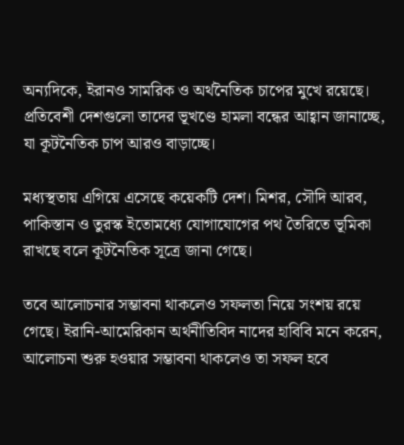অন্যদিকে, ইরানও সামরিক ও অর্থনৈতিক চাপের মুখে রয়েছে। প্রতিবেশী দেশগুলো তাদের ভূখণ্ডে হামলা বন্ধের আহ্বান জানাচ্ছে, যা কূটনৈতিক চাপ আরও বাড়াচ্ছে।

মধ্যস্থতায় এগিয়ে এসেছে কয়েকটি দেশ। মিশর, সৌদি আরব, পাকিস্তান ও তুরস্ক ইতোমধ্যে যোগাযোগের পথ তৈরিতে ভূমিকা রাখছে বলে কূটনৈতিক সূত্রে জানা গেছে।

তবে আলোচনার সম্ভাবনা থাকলেও সফলতা নিয়ে সংশয় রয়ে গেছে। ইরানি-আমেরিকান অর্থনীতিবিদ নাদের হাবিবি মনে করেন, আলোচনা শুরু হওয়ার সম্ভাবনা থাকলেও তা সফল হবে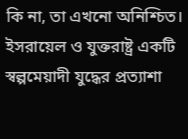কি না, তা এখনো অনিশ্চিত। ইসরায়েল ও যুক্তরাষ্ট্র একটি স্বল্পমেয়াদী যুদ্ধের প্রত্যাশা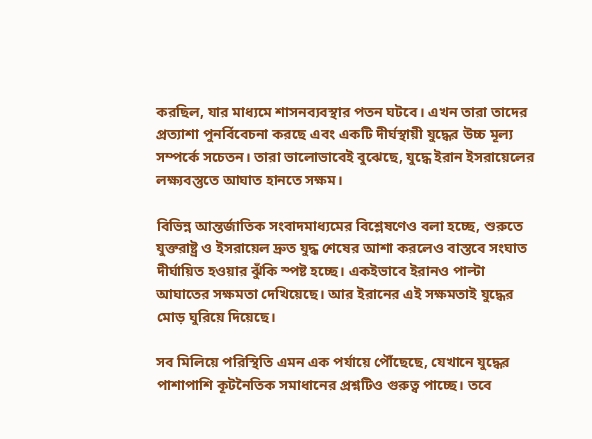করছিল, যার মাধ্যমে শাসনব্যবস্থার পতন ঘটবে। এখন তারা তাদের প্রত্যাশা পুনর্বিবেচনা করছে এবং একটি দীর্ঘস্থায়ী যুদ্ধের উচ্চ মূল্য সম্পর্কে সচেতন। তারা ভালোভাবেই বুঝেছে, যুদ্ধে ইরান ইসরায়েলের লক্ষ্যবস্তুতে আঘাত হানতে সক্ষম।

বিভিন্ন আন্তর্জাতিক সংবাদমাধ্যমের বিশ্লেষণেও বলা হচ্ছে, শুরুতে যুক্তরাষ্ট্র ও ইসরায়েল দ্রুত যুদ্ধ শেষের আশা করলেও বাস্তবে সংঘাত দীর্ঘায়িত হওয়ার ঝুঁকি স্পষ্ট হচ্ছে। একইভাবে ইরানও পাল্টা আঘাতের সক্ষমতা দেখিয়েছে। আর ইরানের এই সক্ষমতাই যুদ্ধের মোড় ঘুরিয়ে দিয়েছে।

সব মিলিয়ে পরিস্থিতি এমন এক পর্যায়ে পৌঁছেছে, যেখানে যুদ্ধের পাশাপাশি কূটনৈতিক সমাধানের প্রশ্নটিও গুরুত্ব পাচ্ছে। তবে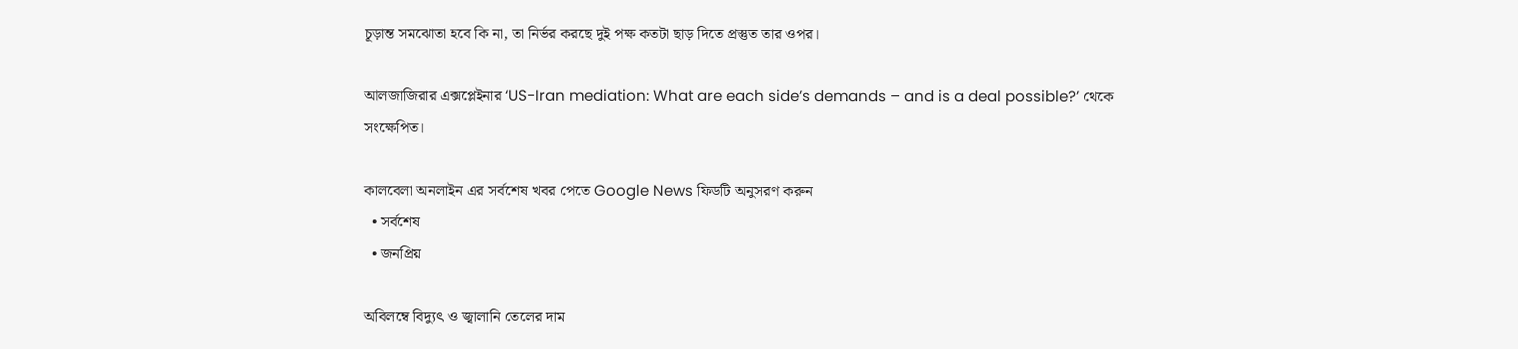চূড়ান্ত সমঝোতা হবে কি না, তা নির্ভর করছে দুই পক্ষ কতটা ছাড় দিতে প্রস্তুত তার ওপর।

আলজাজিরার এক্সপ্লেইনার ‘US-Iran mediation: What are each side’s demands – and is a deal possible?’ থেকে সংক্ষেপিত।

কালবেলা অনলাইন এর সর্বশেষ খবর পেতে Google News ফিডটি অনুসরণ করুন
  • সর্বশেষ
  • জনপ্রিয়

অবিলম্বে বিদ্যুৎ ও জ্বালানি তেলের দাম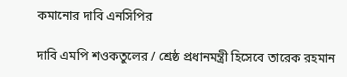কমানোর দাবি এনসিপির

দাবি এমপি শওকতুলের / শ্রেষ্ঠ প্রধানমন্ত্রী হিসেবে তারেক রহমান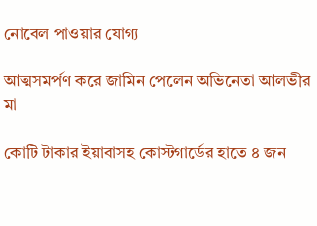নোবেল পাওয়ার যোগ্য

আত্মসমর্পণ করে জামিন পেলেন অভিনেতা আলভীর মা

কোটি টাকার ইয়াবাসহ কোস্টগার্ডের হাতে ৪ জন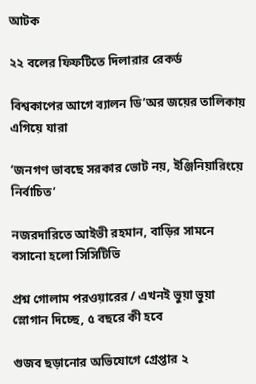আটক

২২ বলের ফিফটিতে দিলারার রেকর্ড

বিশ্বকাপের আগে ব্যালন ডি’অর জয়ের তালিকায় এগিয়ে যারা

‘জনগণ ভাবছে সরকার ভোট নয়, ইঞ্জিনিয়ারিংয়ে নির্বাচিত’

নজরদারিতে আইভী রহমান, বাড়ির সামনে বসানো হলো সিসিটিভি

প্রশ্ন গোলাম পরওয়ারের / এখনই ভুয়া ভুয়া স্লোগান দিচ্ছে, ৫ বছরে কী হবে

গুজব ছড়ানোর অভিযোগে গ্রেপ্তার ২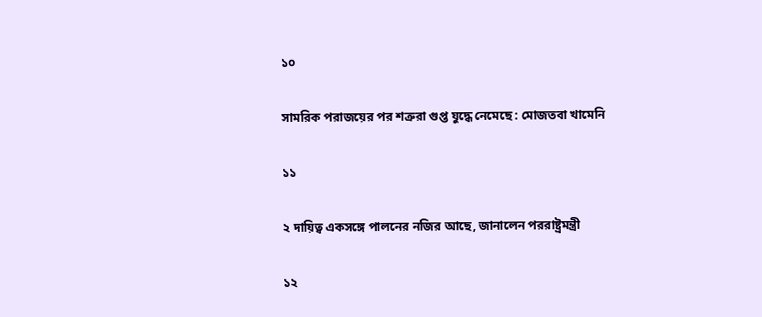১০

সামরিক পরাজয়ের পর শত্রুরা গুপ্ত যুদ্ধে নেমেছে : মোজতবা খামেনি

১১

২ দায়িত্ব একসঙ্গে পালনের নজির আছে, জানালেন পররাষ্ট্রমন্ত্রী

১২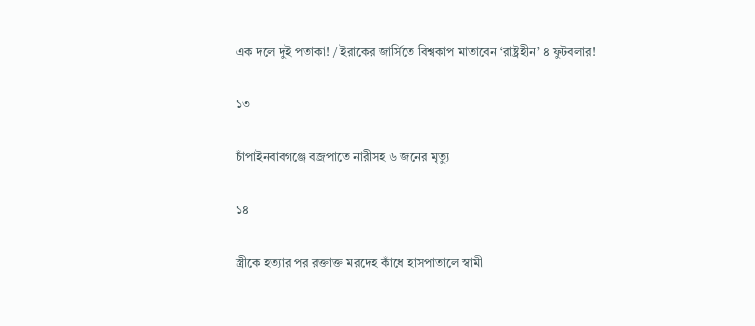এক দলে দুই পতাকা! / ইরাকের জার্সিতে বিশ্বকাপ মাতাবেন ‘রাষ্ট্রহীন’ ৪ ফুটবলার!

১৩

চাঁপাইনবাবগঞ্জে বজ্রপাতে নারীসহ ৬ জনের মৃত্যু

১৪

স্ত্রীকে হত্যার পর রক্তাক্ত মরদেহ কাঁধে হাসপাতালে স্বামী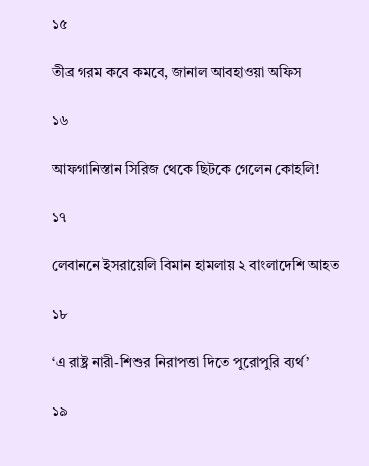১৫

তীব্র গরম কবে কমবে, জানাল আবহাওয়া অফিস

১৬

আফগানিস্তান সিরিজ থেকে ছিটকে গেলেন কোহলি!

১৭

লেবাননে ইসরায়েলি বিমান হামলায় ২ বাংলাদেশি আহত

১৮

‘এ রাষ্ট্র নারী-শিশুর নিরাপত্তা দিতে পুরোপুরি ব্যর্থ’

১৯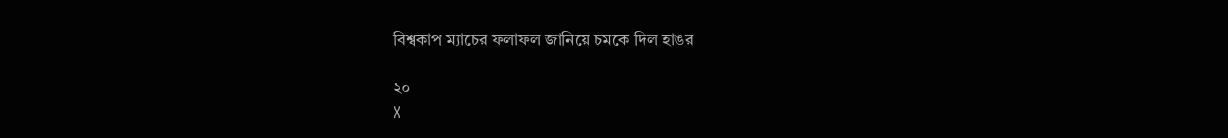বিশ্বকাপ ম্যাচের ফলাফল জানিয়ে চমকে দিল হাঙর

২০
X